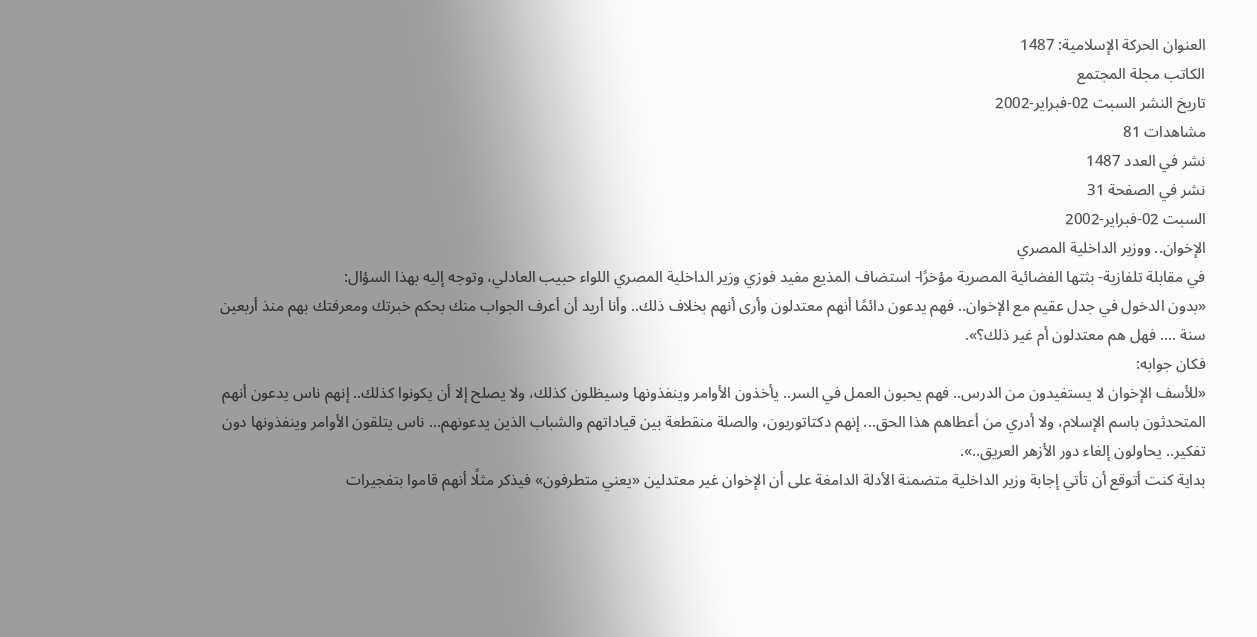العنوان الحركة الإسلامية: 1487
الكاتب مجلة المجتمع
تاريخ النشر السبت 02-فبراير-2002
مشاهدات 81
نشر في العدد 1487
نشر في الصفحة 31
السبت 02-فبراير-2002
الإخوان.. ووزير الداخلية المصري
في مقابلة تلفازية- بثتها الفضائية المصرية مؤخرًا- استضاف المذيع مفيد فوزي وزير الداخلية المصري اللواء حبيب العادلي، وتوجه إليه بهذا السؤال:
«بدون الدخول في جدل عقيم مع الإخوان.. فهم يدعون دائمًا أنهم معتدلون وأرى أنهم بخلاف ذلك.. وأنا أريد أن أعرف الجواب منك بحكم خبرتك ومعرفتك بهم منذ أربعين سنة .... فهل هم معتدلون أم غير ذلك؟».
فكان جوابه:
«للأسف الإخوان لا يستفيدون من الدرس.. فهم يحبون العمل في السر.. يأخذون الأوامر وينفذونها وسيظلون كذلك، ولا يصلح إلا أن يكونوا كذلك.. إنهم ناس يدعون أنهم المتحدثون باسم الإسلام، ولا أدري من أعطاهم هذا الحق... إنهم دكتاتوريون، والصلة منقطعة بين قياداتهم والشباب الذين يدعونهم... ناس يتلقون الأوامر وينفذونها دون تفكير.. يحاولون إلغاء دور الأزهر العريق..».
بداية كنت أتوقع أن تأتي إجابة وزير الداخلية متضمنة الأدلة الدامغة على أن الإخوان غير معتدلين «يعني متطرفون» فيذكر مثلًا أنهم قاموا بتفجيرات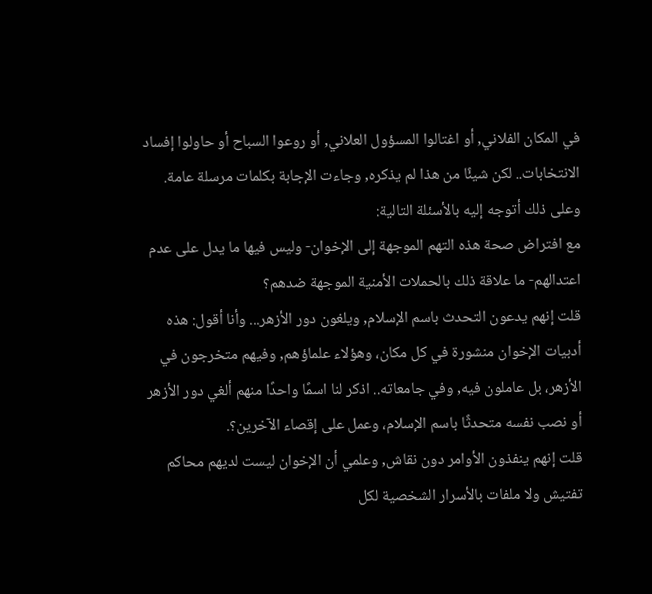في المكان الفلاني, أو اغتالوا المسؤول العلاني, أو روعوا السباح أو حاولوا إفساد الانتخابات.. لكن شيئًا من هذا لم يذكره, وجاءت الإجابة بكلمات مرسلة عامة.
وعلى ذلك أتوجه إليه بالأسئلة التالية:
مع افتراض صحة هذه التهم الموجهة إلى الإخوان- وليس فيها ما يدل على عدم اعتدالهم- ما علاقة ذلك بالحملات الأمنية الموجهة ضدهم؟
قلت إنهم يدعون التحدث باسم الإسلام, ويلغون دور الأزهر... وأنا أقول: هذه أدبيات الإخوان منشورة في كل مكان، وهؤلاء علماؤهم, وفيهم متخرجون في الأزهر، بل عاملون فيه, وفي جامعاته.. اذكر لنا اسمًا واحدًا منهم ألغي دور الأزهر أو نصب نفسه متحدثًا باسم الإسلام، وعمل على إقصاء الآخرين؟.
قلت إنهم ينفذون الأوامر دون نقاش, وعلمي أن الإخوان ليست لديهم محاكم تفتيش ولا ملفات بالأسرار الشخصية لكل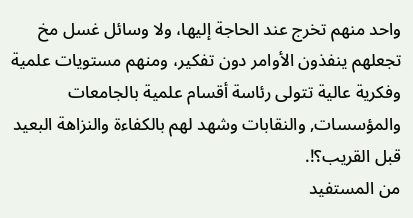واحد منهم تخرج عند الحاجة إليها، ولا وسائل غسل مخ تجعلهم ينفذون الأوامر دون تفكير، ومنهم مستويات علمية وفكرية عالية تتولى رئاسة أقسام علمية بالجامعات والمؤسسات, والنقابات وشهد لهم بالكفاءة والنزاهة البعيد قبل القريب؟!.
من المستفيد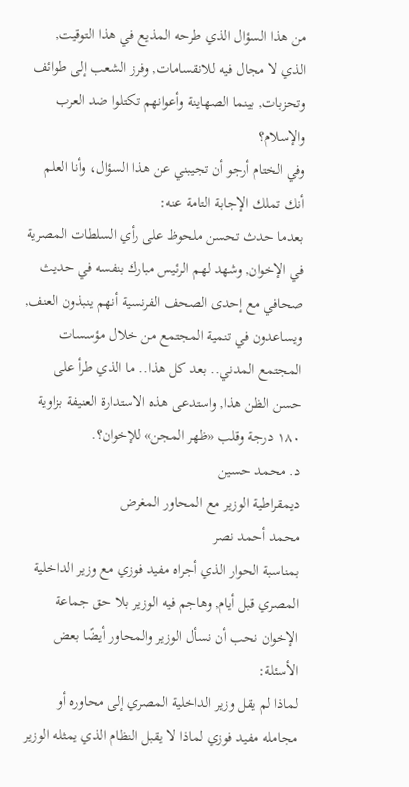من هذا السؤال الذي طرحه المذيع في هذا التوقيت, الذي لا مجال فيه للانقسامات, وفرز الشعب إلى طوائف وتحزبات, بينما الصهاينة وأعوانهم تكتلوا ضد العرب والإسلام؟
وفي الختام أرجو أن تجيبني عن هذا السؤال، وأنا العلم أنك تملك الإجابة التامة عنه:
بعدما حدث تحسن ملحوظ على رأي السلطات المصرية في الإخوان, وشهد لهم الرئيس مبارك بنفسه في حديث صحافي مع إحدى الصحف الفرنسية أنهم ينبذون العنف, ويساعدون في تنمية المجتمع من خلال مؤسسات المجتمع المدني.. بعد كل هذا.. ما الذي طرأ على حسن الظن هذا, واستدعى هذه الاستدارة العنيفة بزاوية ١٨٠ درجة وقلب «ظهر المجن» للإخوان؟.
د. محمد حسين
ديمقراطية الوزير مع المحاور المغرض
محمد أحمد نصر
بمناسبة الحوار الذي أجراه مفيد فوزي مع وزير الداخلية المصري قبل أيام, وهاجم فيه الوزير بلا حق جماعة الإخوان نحب أن نسأل الوزير والمحاور أيضًا بعض الأسئلة:
لماذا لم يقل وزير الداخلية المصري إلى محاوره أو مجامله مفيد فوزي لماذا لا يقبل النظام الذي يمثله الوزير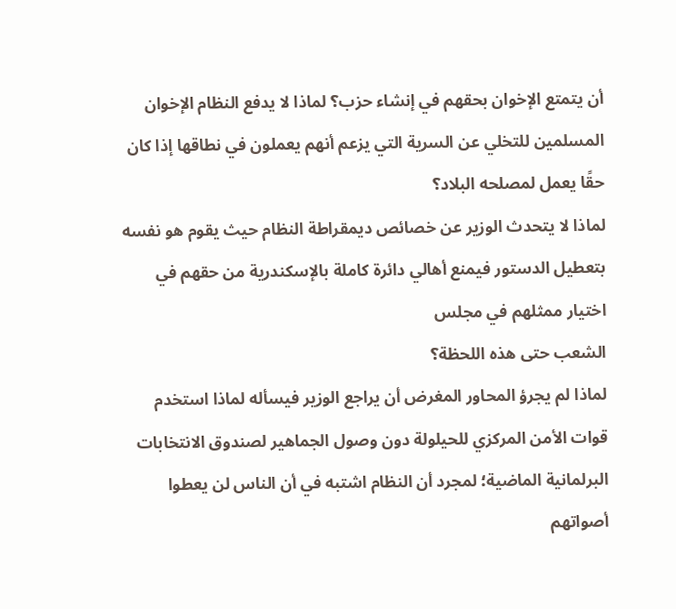أن يتمتع الإخوان بحقهم في إنشاء حزب؟ لماذا لا يدفع النظام الإخوان المسلمين للتخلي عن السرية التي يزعم أنهم يعملون في نطاقها إذا كان حقًا يعمل لمصلحه البلاد؟
لماذا لا يتحدث الوزير عن خصائص دیمقراطة النظام حيث يقوم هو نفسه بتعطيل الدستور فيمنع أهالي دائرة كاملة بالإسكندرية من حقهم في اختيار ممثلهم في مجلس
الشعب حتى هذه اللحظة؟
لماذا لم يجرؤ المحاور المغرض أن يراجع الوزير فيسأله لماذا استخدم قوات الأمن المركزي للحيلولة دون وصول الجماهير لصندوق الانتخابات البرلمانية الماضية؛ لمجرد أن النظام اشتبه في أن الناس لن يعطوا أصواتهم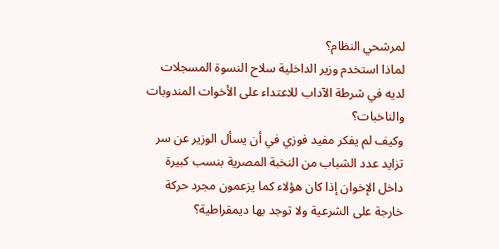لمرشحي النظام؟
لماذا استخدم وزير الداخلية سلاح النسوة المسجلات لديه في شرطة الآداب للاعتداء على الأخوات المندوبات والناخبات؟
وكيف لم يفكر مفيد فوزي في أن يسأل الوزير عن سر تزايد عدد الشباب من النخبة المصرية بنسب كبيرة داخل الإخوان إذا كان هؤلاء كما يزعمون مجرد حركة خارجة على الشرعية ولا توجد بها ديمقراطية؟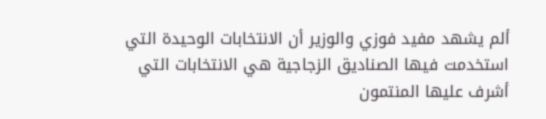ألم يشهد مفيد فوزي والوزير أن الانتخابات الوحيدة التي استخدمت فيها الصناديق الزجاجية هي الانتخابات التي أشرف عليها المنتمون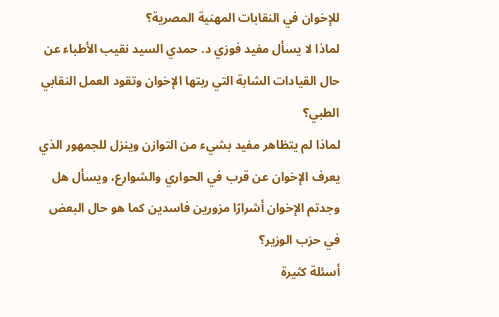للإخوان في النقابات المهنية المصرية؟
لماذا لا يسأل مفيد فوزي د. حمدي السيد نقيب الأطباء عن حال القيادات الشابة التي ربتها الإخوان وتقود العمل النقابي الطبي؟
لماذا لم يتظاهر مفيد بشيء من التوازن وينزل للجمهور الذي يعرف الإخوان عن قرب في الحواري والشوارع، ويسأل هل وجدتم الإخوان أشرارًا مزورين فاسدين كما هو حال البعض في حزب الوزير؟
أسئلة كثيرة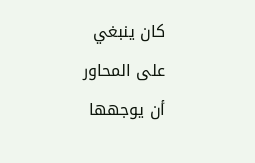كان ينبغي على المحاور أن يوجهها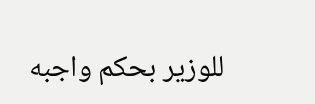للوزير بحكم واجبه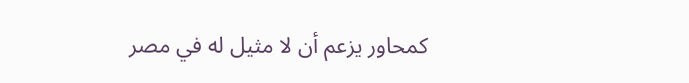كمحاور يزعم أن لا مثيل له في مصر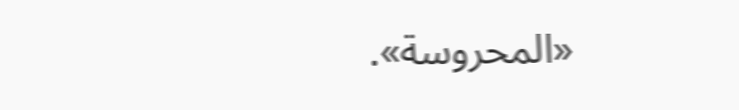«المحروسة».